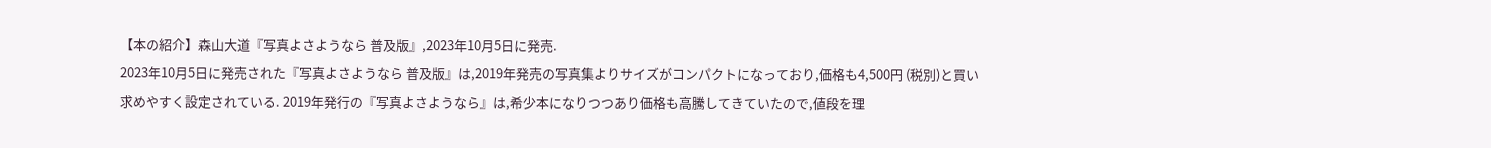【本の紹介】森山大道『写真よさようなら 普及版』,2023年10月5日に発売.
2023年10月5日に発売された『写真よさようなら 普及版』は,2019年発売の写真集よりサイズがコンパクトになっており,価格も4,500円 (税別)と買い求めやすく設定されている. 2019年発行の『写真よさようなら』は,希少本になりつつあり価格も高騰してきていたので,値段を理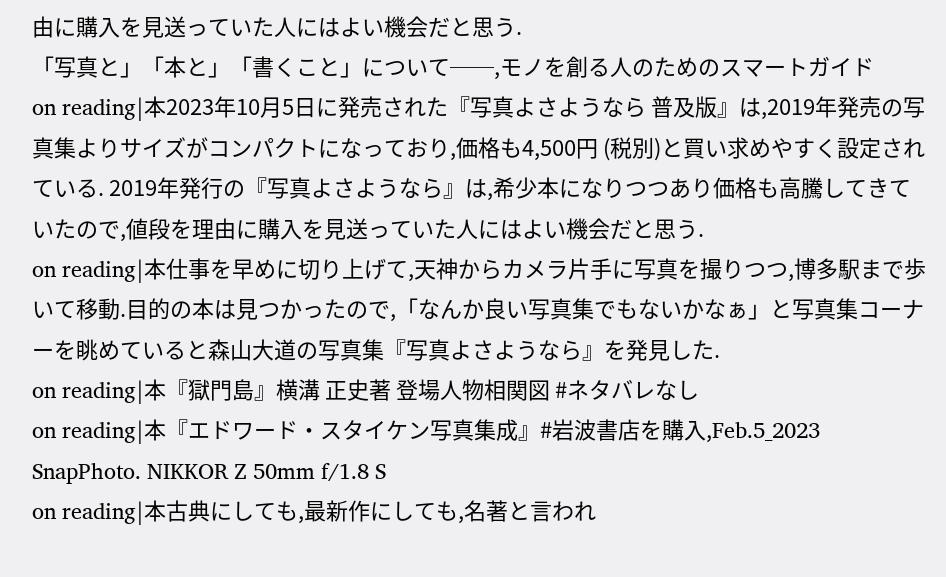由に購入を見送っていた人にはよい機会だと思う.
「写真と」「本と」「書くこと」について──,モノを創る人のためのスマートガイド
on reading|本2023年10月5日に発売された『写真よさようなら 普及版』は,2019年発売の写真集よりサイズがコンパクトになっており,価格も4,500円 (税別)と買い求めやすく設定されている. 2019年発行の『写真よさようなら』は,希少本になりつつあり価格も高騰してきていたので,値段を理由に購入を見送っていた人にはよい機会だと思う.
on reading|本仕事を早めに切り上げて,天神からカメラ片手に写真を撮りつつ,博多駅まで歩いて移動.目的の本は見つかったので,「なんか良い写真集でもないかなぁ」と写真集コーナーを眺めていると森山大道の写真集『写真よさようなら』を発見した.
on reading|本『獄門島』横溝 正史著 登場人物相関図 #ネタバレなし
on reading|本『エドワード・スタイケン写真集成』#岩波書店を購入,Feb.5_2023 SnapPhoto. NIKKOR Z 50mm f/1.8 S
on reading|本古典にしても,最新作にしても,名著と言われ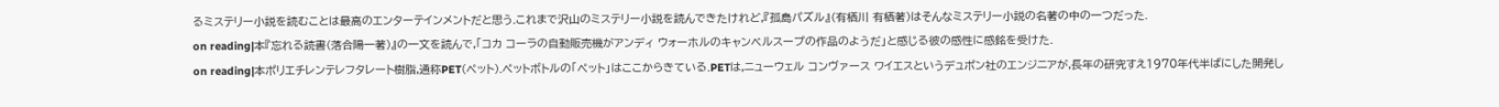るミステリー小説を読むことは最高のエンターテインメントだと思う.これまで沢山のミステリー小説を読んできたけれど,『孤島パズル』(有栖川 有栖著)はそんなミステリー小説の名著の中の一つだった.
on reading|本『忘れる読書(落合陽一著)』の一文を読んで,「コカ コーラの自動販売機がアンディ ウォーホルのキャンベルスープの作品のようだ」と感じる彼の感性に感銘を受けた.
on reading|本ポリエチレンテレフタレート樹脂,通称PET(ペット).ペットボトルの「ペット」はここからきている.PETは,ニューウェル コンヴァース ワイエスというデュポン社のエンジニアが,長年の研究すえ1970年代半ばにした開発し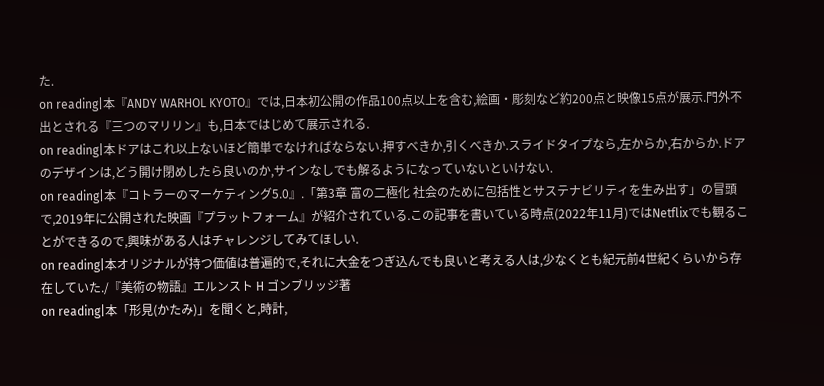た.
on reading|本『ANDY WARHOL KYOTO』では,日本初公開の作品100点以上を含む,絵画・彫刻など約200点と映像15点が展示.門外不出とされる『三つのマリリン』も,日本ではじめて展示される.
on reading|本ドアはこれ以上ないほど簡単でなければならない.押すべきか,引くべきか.スライドタイプなら,左からか,右からか.ドアのデザインは,どう開け閉めしたら良いのか,サインなしでも解るようになっていないといけない.
on reading|本『コトラーのマーケティング5.0』.「第3章 富の二極化 社会のために包括性とサステナビリティを生み出す」の冒頭で,2019年に公開された映画『プラットフォーム』が紹介されている.この記事を書いている時点(2022年11月)ではNetflixでも観ることができるので,興味がある人はチャレンジしてみてほしい.
on reading|本オリジナルが持つ価値は普遍的で,それに大金をつぎ込んでも良いと考える人は,少なくとも紀元前4世紀くらいから存在していた./『美術の物語』エルンスト H ゴンブリッジ著
on reading|本「形見(かたみ)」を聞くと,時計,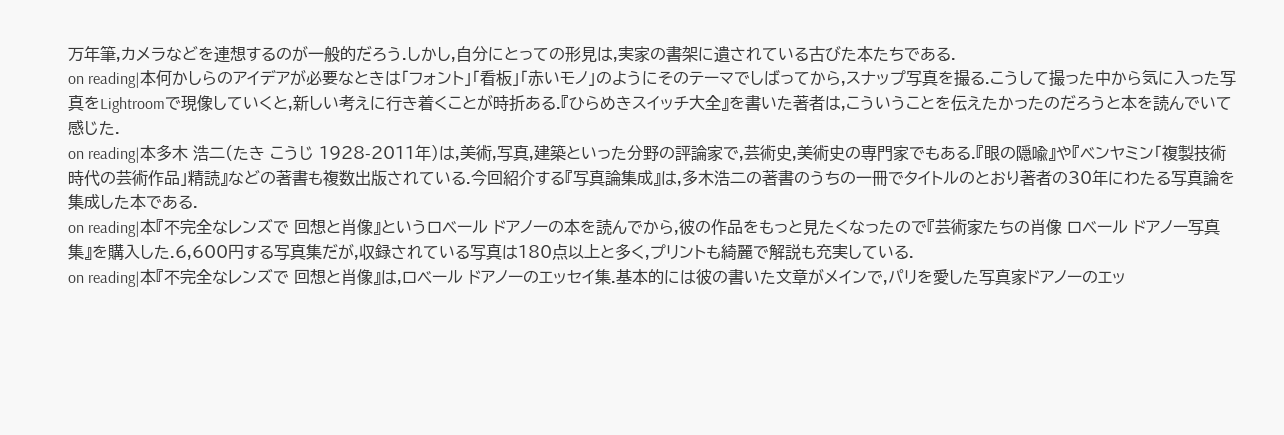万年筆,カメラなどを連想するのが一般的だろう.しかし,自分にとっての形見は,実家の書架に遺されている古びた本たちである.
on reading|本何かしらのアイデアが必要なときは「フォント」「看板」「赤いモノ」のようにそのテーマでしばってから,スナップ写真を撮る.こうして撮った中から気に入った写真をLightroomで現像していくと,新しい考えに行き着くことが時折ある.『ひらめきスイッチ大全』を書いた著者は,こういうことを伝えたかったのだろうと本を読んでいて感じた.
on reading|本多木 浩二(たき こうじ 1928-2011年)は,美術,写真,建築といった分野の評論家で,芸術史,美術史の専門家でもある.『眼の隠喩』や『ベンヤミン「複製技術時代の芸術作品」精読』などの著書も複数出版されている.今回紹介する『写真論集成』は,多木浩二の著書のうちの一冊でタイトルのとおり著者の30年にわたる写真論を集成した本である.
on reading|本『不完全なレンズで 回想と肖像』というロベール ドアノーの本を読んでから,彼の作品をもっと見たくなったので『芸術家たちの肖像 ロベール ドアノー写真集』を購入した.6,600円する写真集だが,収録されている写真は180点以上と多く,プリントも綺麗で解説も充実している.
on reading|本『不完全なレンズで 回想と肖像』は,ロベール ドアノーのエッセイ集.基本的には彼の書いた文章がメインで,パリを愛した写真家ドアノーのエッ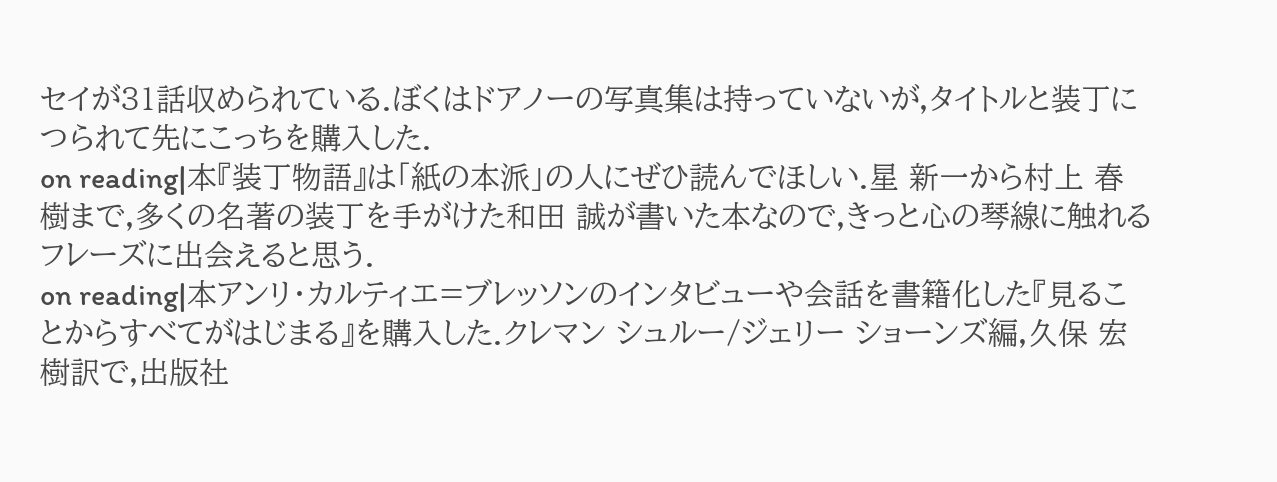セイが31話収められている.ぼくはドアノーの写真集は持っていないが,タイトルと装丁につられて先にこっちを購入した.
on reading|本『装丁物語』は「紙の本派」の人にぜひ読んでほしい.星 新一から村上 春樹まで,多くの名著の装丁を手がけた和田 誠が書いた本なので,きっと心の琴線に触れるフレーズに出会えると思う.
on reading|本アンリ・カルティエ=ブレッソンのインタビューや会話を書籍化した『見ることからすべてがはじまる』を購入した.クレマン シュルー/ジェリー ショーンズ編,久保 宏樹訳で,出版社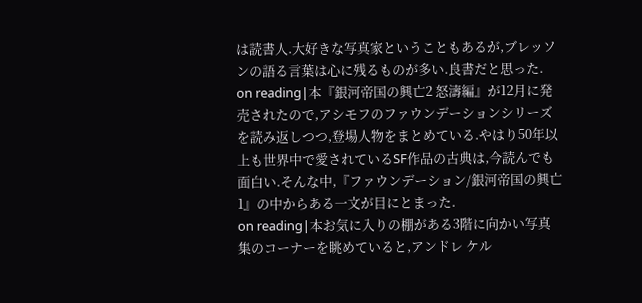は読書人.大好きな写真家ということもあるが,ブレッソンの語る言葉は心に残るものが多い.良書だと思った.
on reading|本『銀河帝国の興亡2 怒濤編』が12月に発売されたので,アシモフのファウンデーションシリーズを読み返しつつ,登場人物をまとめている.やはり50年以上も世界中で愛されているSF作品の古典は,今読んでも面白い.そんな中,『ファウンデーション/銀河帝国の興亡1』の中からある一文が目にとまった.
on reading|本お気に入りの棚がある3階に向かい写真集のコーナーを眺めていると,アンドレ ケル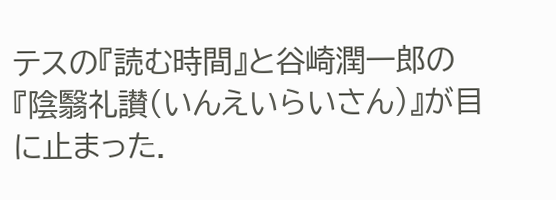テスの『読む時間』と谷崎潤一郎の『陰翳礼讃(いんえいらいさん)』が目に止まった.